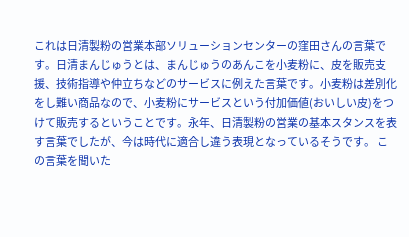これは日清製粉の営業本部ソリューションセンターの窪田さんの言葉です。日清まんじゅうとは、まんじゅうのあんこを小麦粉に、皮を販売支援、技術指導や仲立ちなどのサービスに例えた言葉です。小麦粉は差別化をし難い商品なので、小麦粉にサービスという付加価値(おいしい皮)をつけて販売するということです。永年、日清製粉の営業の基本スタンスを表す言葉でしたが、今は時代に適合し違う表現となっているそうです。 この言葉を聞いた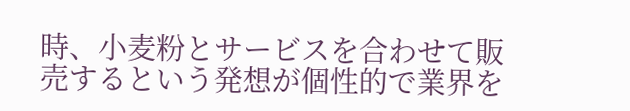時、小麦粉とサービスを合わせて販売するという発想が個性的で業界を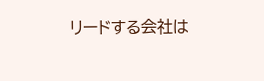リードする会社は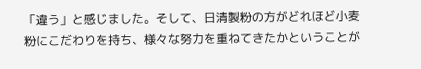「違う」と感じました。そして、日清製粉の方がどれほど小麦粉にこだわりを持ち、様々な努力を重ねてきたかということが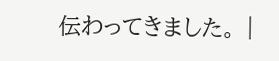伝わってきました。 |